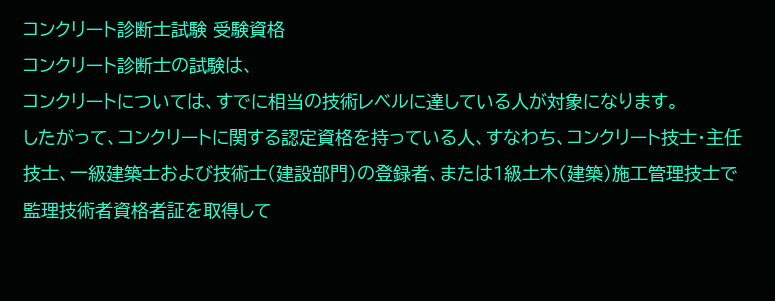コンクリート診断士試験 受験資格
コンクリート診断士の試験は、
コンクリートについては、すでに相当の技術レベルに達している人が対象になります。
したがって、コンクリートに関する認定資格を持っている人、すなわち、コンクリート技士・主任技士、一級建築士および技術士(建設部門)の登録者、または1級土木(建築)施工管理技士で監理技術者資格者証を取得して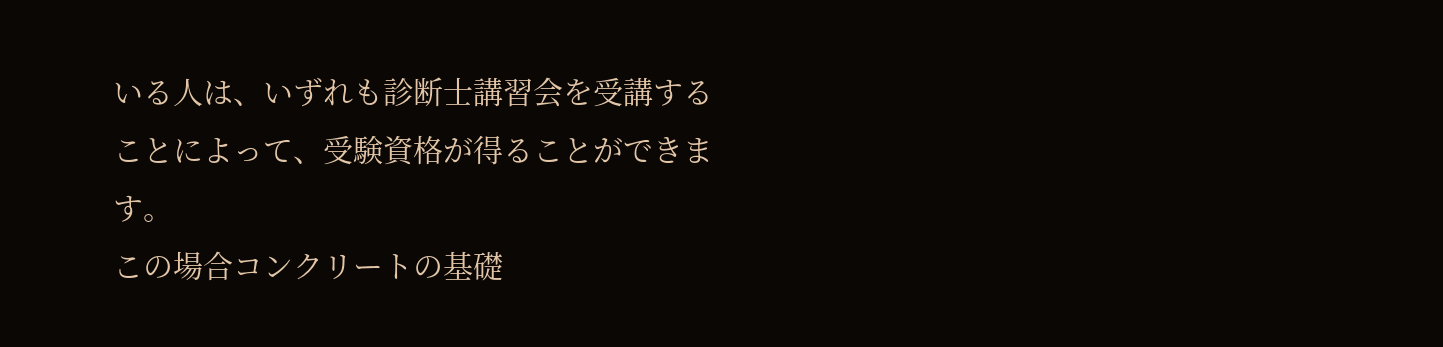いる人は、いずれも診断士講習会を受講することによって、受験資格が得ることができます。
この場合コンクリートの基礎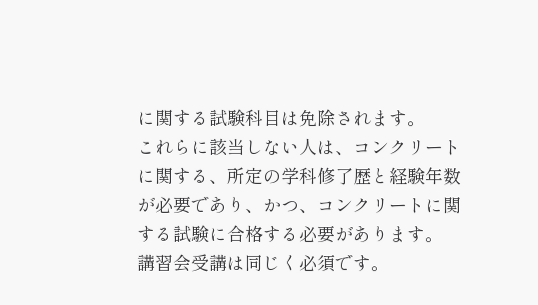に関する試験科目は免除されます。
これらに該当しない人は、コンクリートに関する、所定の学科修了歴と経験年数が必要であり、かつ、コンクリートに関する試験に合格する必要があります。
講習会受講は同じく必須です。